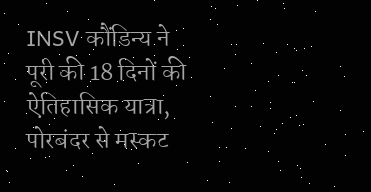INSV कौंडिन्य ने पूरी की 18 दिनों की ऐतिहासिक यात्रा, पोरबंदर से मस्कट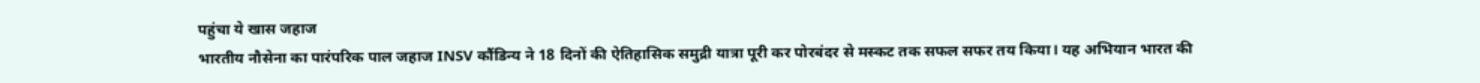पहुंचा ये खास जहाज
भारतीय नौसेना का पारंपरिक पाल जहाज INSV कौंडिन्य ने 18 दिनों की ऐतिहासिक समुद्री यात्रा पूरी कर पोरबंदर से मस्कट तक सफल सफर तय किया। यह अभियान भारत की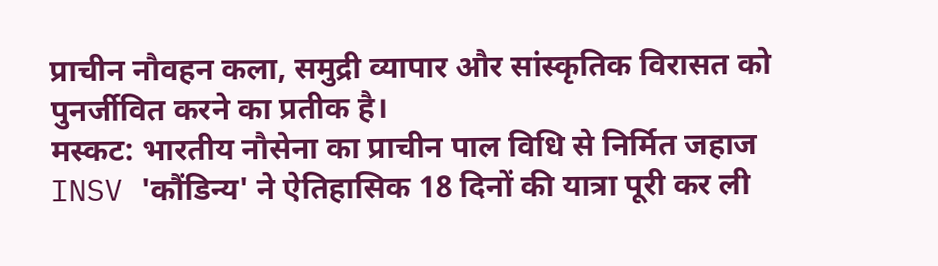प्राचीन नौवहन कला, समुद्री व्यापार और सांस्कृतिक विरासत को पुनर्जीवित करने का प्रतीक है।
मस्कट: भारतीय नौसेना का प्राचीन पाल विधि से निर्मित जहाज INSV 'कौंडिन्य' ने ऐतिहासिक 18 दिनों की यात्रा पूरी कर ली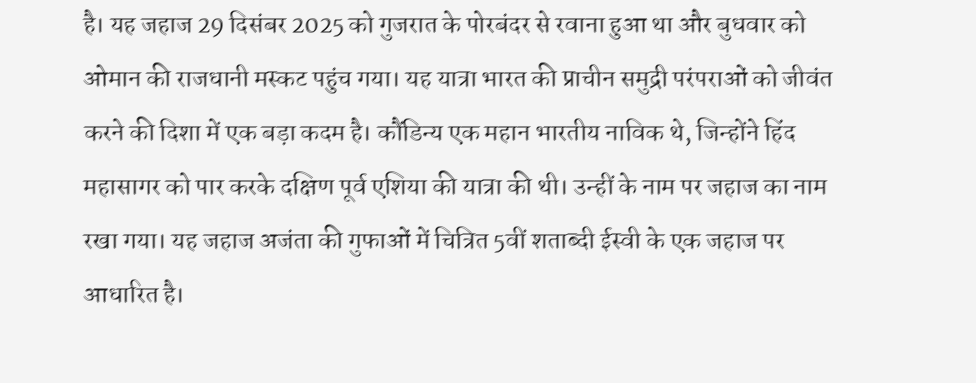है। यह जहाज 29 दिसंबर 2025 को गुजरात के पोरबंदर से रवाना हुआ था और बुधवार को ओमान की राजधानी मस्कट पहुंच गया। यह यात्रा भारत की प्राचीन समुद्री परंपराओं को जीवंत करने की दिशा में एक बड़ा कदम है। कौंडिन्य एक महान भारतीय नाविक थे, जिन्होंने हिंद महासागर को पार करके दक्षिण पूर्व एशिया की यात्रा की थी। उन्हीं के नाम पर जहाज का नाम रखा गया। यह जहाज अजंता की गुफाओं में चित्रित 5वीं शताब्दी ईस्वी के एक जहाज पर आधारित है।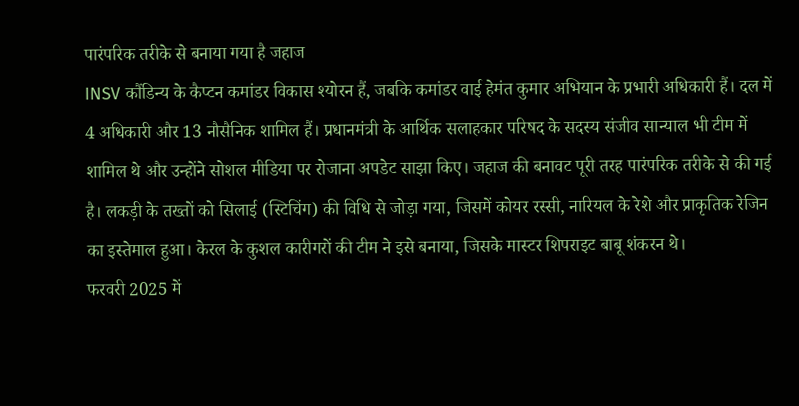पारंपरिक तरीके से बनाया गया है जहाज
INSV कौंडिन्य के कैप्टन कमांडर विकास श्योरन हैं, जबकि कमांडर वाई हेमंत कुमार अभियान के प्रभारी अधिकारी हैं। दल में 4 अधिकारी और 13 नौसैनिक शामिल हैं। प्रधानमंत्री के आर्थिक सलाहकार परिषद के सदस्य संजीव सान्याल भी टीम में शामिल थे और उन्होंने सोशल मीडिया पर रोजाना अपडेट साझा किए। जहाज की बनावट पूरी तरह पारंपरिक तरीके से की गई है। लकड़ी के तख्तों को सिलाई (स्टिचिंग) की विधि से जोड़ा गया, जिसमें कोयर रस्सी, नारियल के रेशे और प्राकृतिक रेजिन का इस्तेमाल हुआ। केरल के कुशल कारीगरों की टीम ने इसे बनाया, जिसके मास्टर शिपराइट बाबू शंकरन थे।
फरवरी 2025 में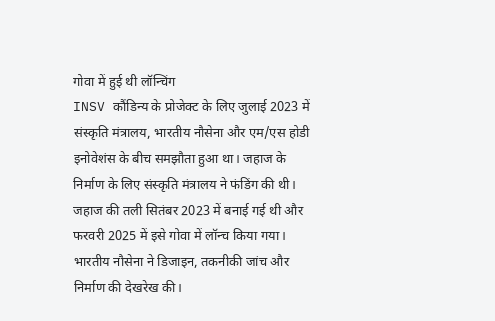गोवा में हुई थी लॉन्चिंग
INSV कौंडिन्य के प्रोजेक्ट के लिए जुलाई 2023 में संस्कृति मंत्रालय, भारतीय नौसेना और एम/एस होडी इनोवेशंस के बीच समझौता हुआ था। जहाज के निर्माण के लिए संस्कृति मंत्रालय ने फंडिंग की थी। जहाज की तली सितंबर 2023 में बनाई गई थी और फरवरी 2025 में इसे गोवा में लॉन्च किया गया। भारतीय नौसेना ने डिजाइन, तकनीकी जांच और निर्माण की देखरेख की।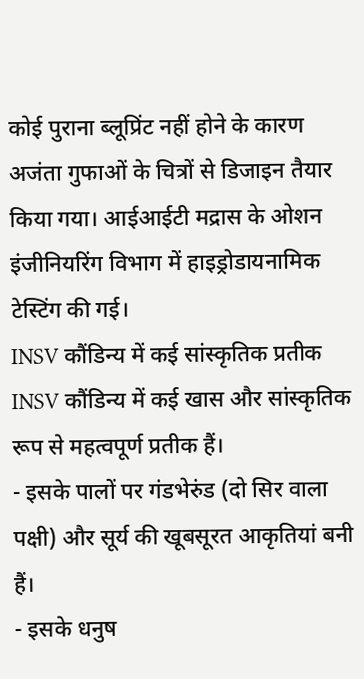कोई पुराना ब्लूप्रिंट नहीं होने के कारण अजंता गुफाओं के चित्रों से डिजाइन तैयार किया गया। आईआईटी मद्रास के ओशन इंजीनियरिंग विभाग में हाइड्रोडायनामिक टेस्टिंग की गई।
INSV कौंडिन्य में कई सांस्कृतिक प्रतीक
INSV कौंडिन्य में कई खास और सांस्कृतिक रूप से महत्वपूर्ण प्रतीक हैं।
- इसके पालों पर गंडभेरुंड (दो सिर वाला पक्षी) और सूर्य की खूबसूरत आकृतियां बनी हैं।
- इसके धनुष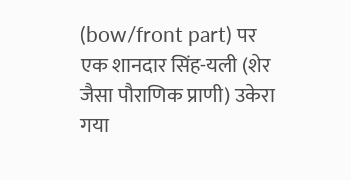(bow/front part) पर एक शानदार सिंह-यली (शेर जैसा पौराणिक प्राणी) उकेरा गया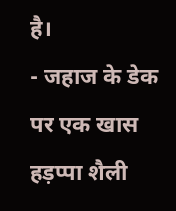है।
- जहाज के डेक पर एक खास हड़प्पा शैली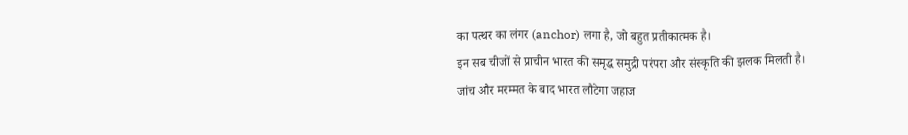का पत्थर का लंगर (anchor) लगा है, जो बहुत प्रतीकात्मक है।
इन सब चीजों से प्राचीन भारत की समृद्ध समुद्री परंपरा और संस्कृति की झलक मिलती है।
जांच और मरम्मत के बाद भारत लौटेगा जहाज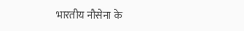भारतीय नौसेना के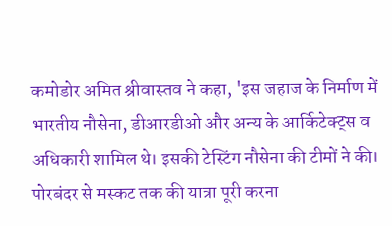कमोडोर अमित श्रीवास्तव ने कहा, 'इस जहाज के निर्माण में भारतीय नौसेना, डीआरडीओ और अन्य के आर्किटेक्ट्स व अधिकारी शामिल थे। इसकी टेस्टिंग नौसेना की टीमों ने की। पोरबंदर से मस्कट तक की यात्रा पूरी करना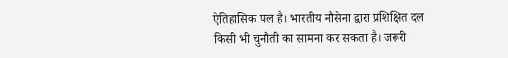ऐतिहासिक पल है। भारतीय नौसेना द्वारा प्रशिक्षित दल किसी भी चुनौती का सामना कर सकता है। जरूरी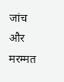जांच और मरम्मत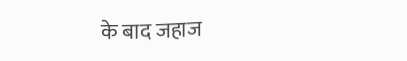के बाद जहाज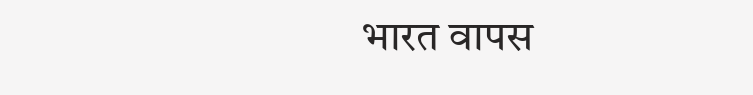भारत वापस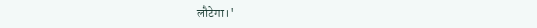लौटेगा।'